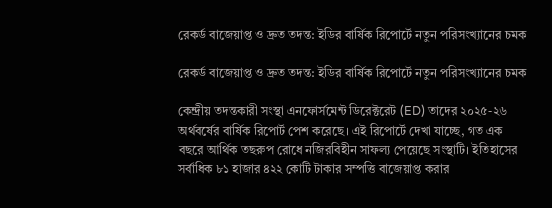রেকর্ড বাজেয়াপ্ত ও দ্রুত তদন্ত: ইডির বার্ষিক রিপোর্টে নতুন পরিসংখ্যানের চমক

রেকর্ড বাজেয়াপ্ত ও দ্রুত তদন্ত: ইডির বার্ষিক রিপোর্টে নতুন পরিসংখ্যানের চমক

কেন্দ্রীয় তদন্তকারী সংস্থা এনফোর্সমেন্ট ডিরেক্টরেট (ED) তাদের ২০২৫-২৬ অর্থবর্ষের বার্ষিক রিপোর্ট পেশ করেছে। এই রিপোর্টে দেখা যাচ্ছে, গত এক বছরে আর্থিক তছরুপ রোধে নজিরবিহীন সাফল্য পেয়েছে সংস্থাটি। ইতিহাসের সর্বাধিক ৮১ হাজার ৪২২ কোটি টাকার সম্পত্তি বাজেয়াপ্ত করার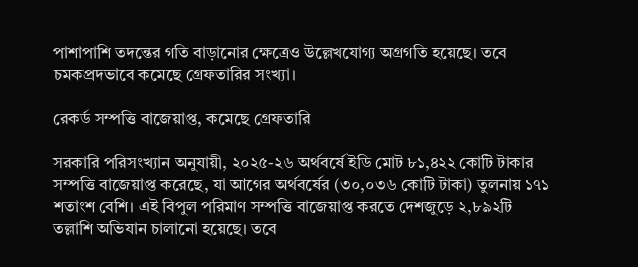পাশাপাশি তদন্তের গতি বাড়ানোর ক্ষেত্রেও উল্লেখযোগ্য অগ্রগতি হয়েছে। তবে চমকপ্রদভাবে কমেছে গ্রেফতারির সংখ্যা।

রেকর্ড সম্পত্তি বাজেয়াপ্ত, কমেছে গ্রেফতারি

সরকারি পরিসংখ্যান অনুযায়ী, ২০২৫-২৬ অর্থবর্ষে ইডি মোট ৮১,৪২২ কোটি টাকার সম্পত্তি বাজেয়াপ্ত করেছে, যা আগের অর্থবর্ষের (৩০,০৩৬ কোটি টাকা) তুলনায় ১৭১ শতাংশ বেশি। এই বিপুল পরিমাণ সম্পত্তি বাজেয়াপ্ত করতে দেশজুড়ে ২,৮৯২টি তল্লাশি অভিযান চালানো হয়েছে। তবে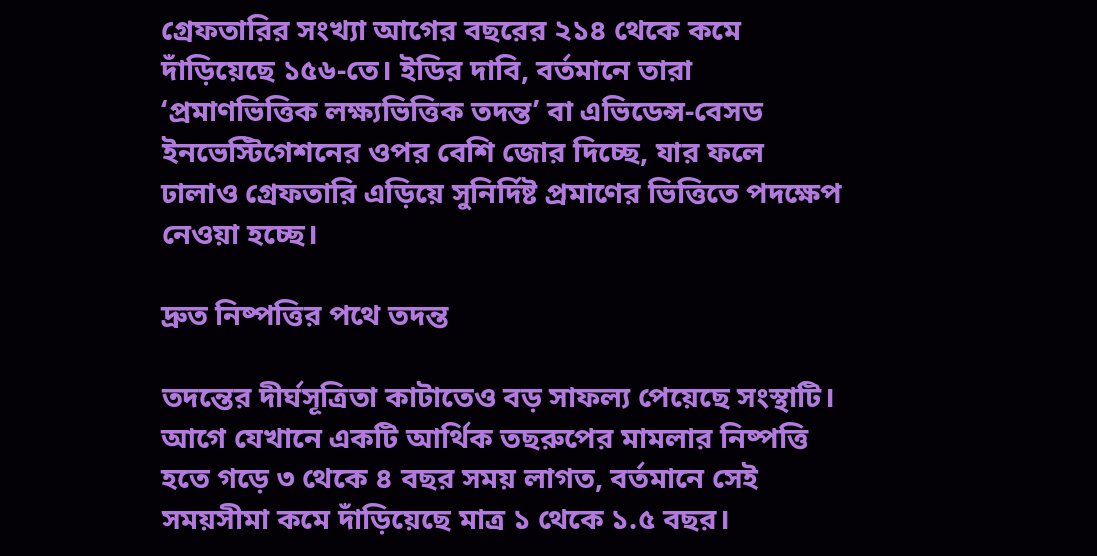গ্রেফতারির সংখ্যা আগের বছরের ২১৪ থেকে কমে দাঁড়িয়েছে ১৫৬-তে। ইডির দাবি, বর্তমানে তারা ‘প্রমাণভিত্তিক লক্ষ্যভিত্তিক তদন্ত’ বা এভিডেন্স-বেসড ইনভেস্টিগেশনের ওপর বেশি জোর দিচ্ছে, যার ফলে ঢালাও গ্রেফতারি এড়িয়ে সুনির্দিষ্ট প্রমাণের ভিত্তিতে পদক্ষেপ নেওয়া হচ্ছে।

দ্রুত নিষ্পত্তির পথে তদন্ত

তদন্তের দীর্ঘসূত্রিতা কাটাতেও বড় সাফল্য পেয়েছে সংস্থাটি। আগে যেখানে একটি আর্থিক তছরুপের মামলার নিষ্পত্তি হতে গড়ে ৩ থেকে ৪ বছর সময় লাগত, বর্তমানে সেই সময়সীমা কমে দাঁড়িয়েছে মাত্র ১ থেকে ১.৫ বছর।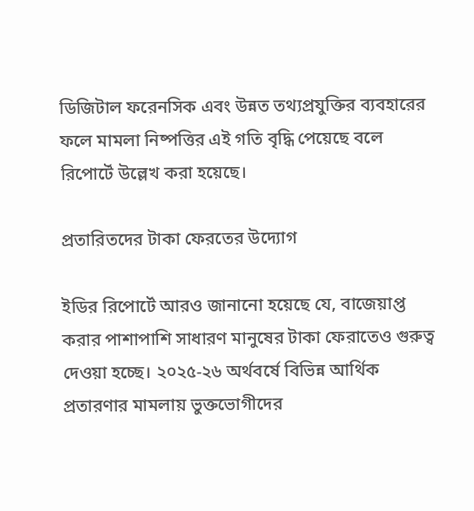ডিজিটাল ফরেনসিক এবং উন্নত তথ্যপ্রযুক্তির ব্যবহারের ফলে মামলা নিষ্পত্তির এই গতি বৃদ্ধি পেয়েছে বলে রিপোর্টে উল্লেখ করা হয়েছে।

প্রতারিতদের টাকা ফেরতের উদ্যোগ

ইডির রিপোর্টে আরও জানানো হয়েছে যে, বাজেয়াপ্ত করার পাশাপাশি সাধারণ মানুষের টাকা ফেরাতেও গুরুত্ব দেওয়া হচ্ছে। ২০২৫-২৬ অর্থবর্ষে বিভিন্ন আর্থিক প্রতারণার মামলায় ভুক্তভোগীদের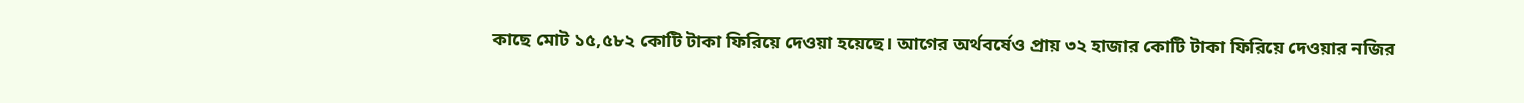কাছে মোট ১৫,৫৮২ কোটি টাকা ফিরিয়ে দেওয়া হয়েছে। আগের অর্থবর্ষেও প্রায় ৩২ হাজার কোটি টাকা ফিরিয়ে দেওয়ার নজির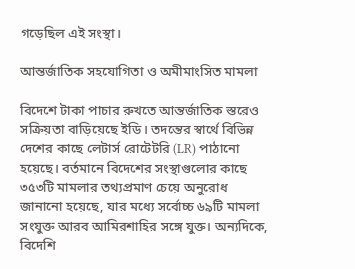গড়েছিল এই সংস্থা।

আন্তর্জাতিক সহযোগিতা ও অমীমাংসিত মামলা

বিদেশে টাকা পাচার রুখতে আন্তর্জাতিক স্তরেও সক্রিয়তা বাড়িয়েছে ইডি। তদন্তের স্বার্থে বিভিন্ন দেশের কাছে লেটার্স রোটেটরি (LR) পাঠানো হয়েছে। বর্তমানে বিদেশের সংস্থাগুলোর কাছে ৩৫৩টি মামলার তথ্যপ্রমাণ চেয়ে অনুরোধ জানানো হয়েছে, যার মধ্যে সর্বোচ্চ ৬৯টি মামলা সংযুক্ত আরব আমিরশাহির সঙ্গে যুক্ত। অন্যদিকে, বিদেশি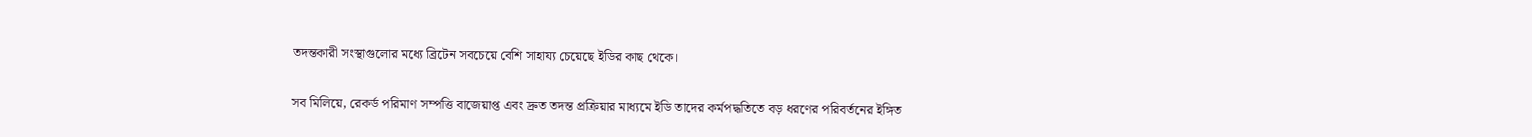তদন্তকারী সংস্থাগুলোর মধ্যে ব্রিটেন সবচেয়ে বেশি সাহায্য চেয়েছে ইডির কাছ থেকে।

সব মিলিয়ে, রেকর্ড পরিমাণ সম্পত্তি বাজেয়াপ্ত এবং দ্রুত তদন্ত প্রক্রিয়ার মাধ্যমে ইডি তাদের কর্মপদ্ধতিতে বড় ধরণের পরিবর্তনের ইঙ্গিত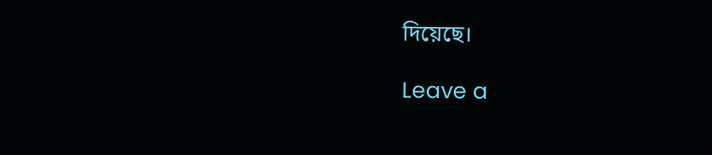দিয়েছে।

Leave a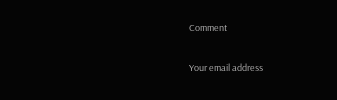Comment

Your email address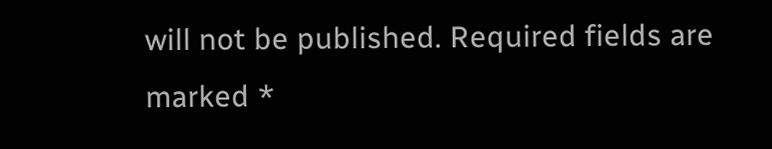will not be published. Required fields are marked *